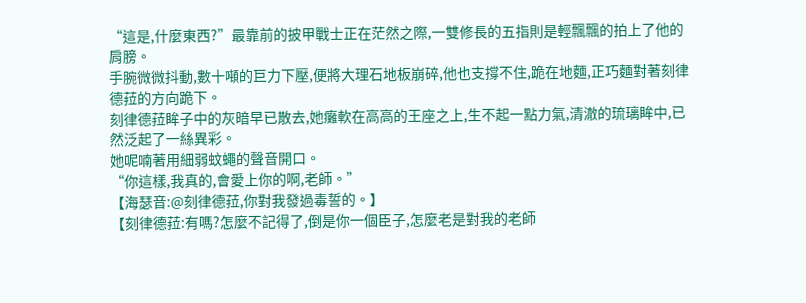“這是,什麼東西?”最靠前的披甲戰士正在茫然之際,一雙修長的五指則是輕飄飄的拍上了他的肩膀。
手腕微微抖動,數十噸的巨力下壓,便將大理石地板崩碎,他也支撐不住,跪在地麵,正巧麵對著刻律德菈的方向跪下。
刻律德菈眸子中的灰暗早已散去,她癱軟在高高的王座之上,生不起一點力氣,清澈的琉璃眸中,已然泛起了一絲異彩。
她呢喃著用細弱蚊蠅的聲音開口。
“你這樣,我真的,會愛上你的啊,老師。”
【海瑟音:@刻律德菈,你對我發過毒誓的。】
【刻律德菈:有嗎?怎麼不記得了,倒是你一個臣子,怎麼老是對我的老師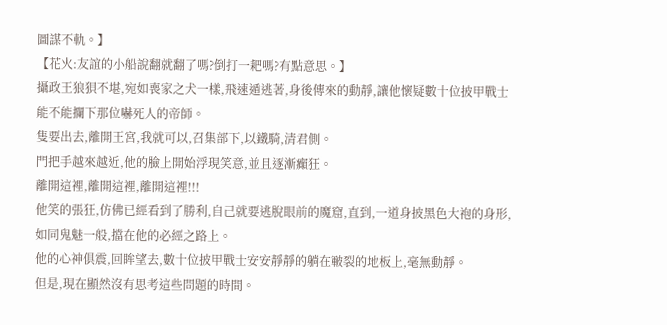圖謀不軌。】
【花火:友誼的小船說翻就翻了嗎?倒打一耙嗎?有點意思。】
攝政王狼狽不堪,宛如喪家之犬一樣,飛速遁逃著,身後傳來的動靜,讓他懷疑數十位披甲戰士能不能攔下那位嚇死人的帝師。
隻要出去,離開王宮,我就可以,召集部下,以鐵騎,清君側。
門把手越來越近,他的臉上開始浮現笑意,並且逐漸癲狂。
離開這裡,離開這裡,離開這裡!!!
他笑的張狂,仿佛已經看到了勝利,自己就要逃脫眼前的魔窟,直到,一道身披黑色大袍的身形,如同鬼魅一般,擋在他的必經之路上。
他的心神俱震,回眸望去,數十位披甲戰士安安靜靜的躺在皸裂的地板上,毫無動靜。
但是,現在顯然沒有思考這些問題的時間。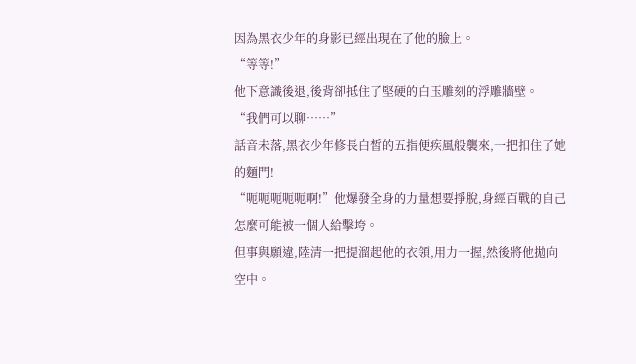因為黑衣少年的身影已經出現在了他的臉上。
“等等!”
他下意識後退,後背卻抵住了堅硬的白玉雕刻的浮雕牆壁。
“我們可以聊……”
話音未落,黑衣少年修長白皙的五指便疾風般襲來,一把扣住了她的麵門!
“呃呃呃呃呃啊!”他爆發全身的力量想要掙脫,身經百戰的自己怎麼可能被一個人給擊垮。
但事與願違,陸清一把提溜起他的衣領,用力一握,然後將他拋向空中。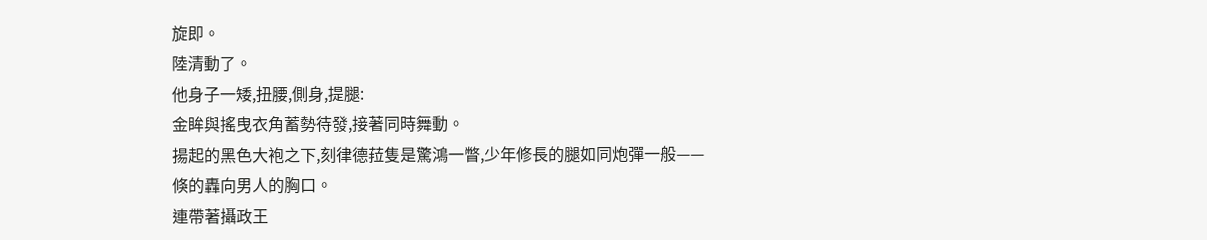旋即。
陸清動了。
他身子一矮,扭腰,側身,提腿:
金眸與搖曳衣角蓄勢待發,接著同時舞動。
揚起的黑色大袍之下,刻律德菈隻是驚鴻一瞥,少年修長的腿如同炮彈一般——
倏的轟向男人的胸口。
連帶著攝政王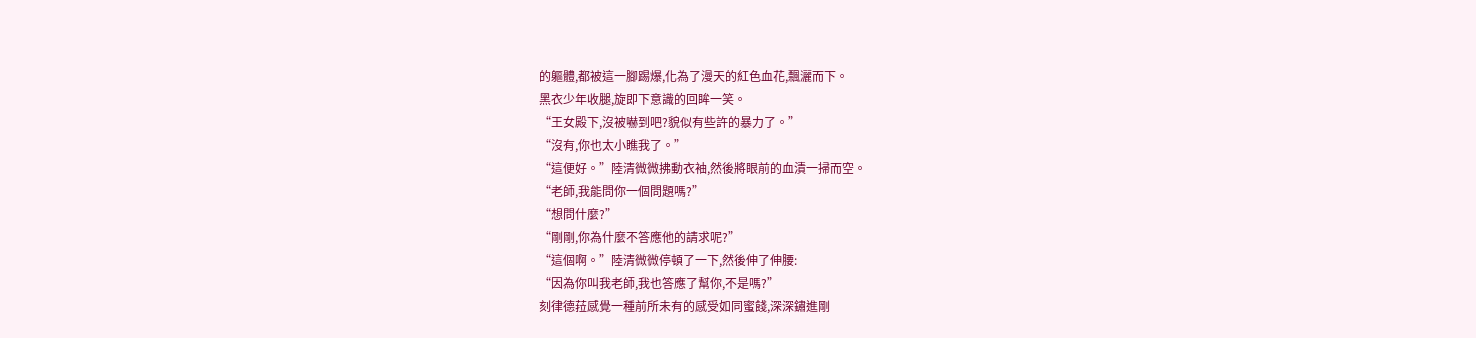的軀體,都被這一腳踢爆,化為了漫天的紅色血花,飄灑而下。
黑衣少年收腿,旋即下意識的回眸一笑。
“王女殿下,沒被嚇到吧?貌似有些許的暴力了。”
“沒有,你也太小瞧我了。”
“這便好。”陸清微微拂動衣袖,然後將眼前的血漬一掃而空。
“老師,我能問你一個問題嗎?”
“想問什麼?”
“剛剛,你為什麼不答應他的請求呢?”
“這個啊。”陸清微微停頓了一下,然後伸了伸腰:
“因為你叫我老師,我也答應了幫你,不是嗎?”
刻律德菈感覺一種前所未有的感受如同蜜餞,深深鏽進剛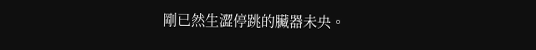剛已然生澀停跳的臟器未央。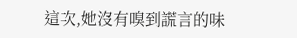這次,她沒有嗅到謊言的味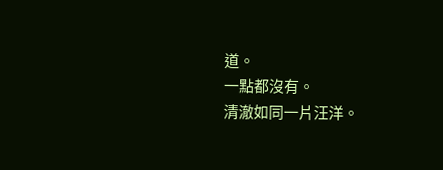道。
一點都沒有。
清澈如同一片汪洋。